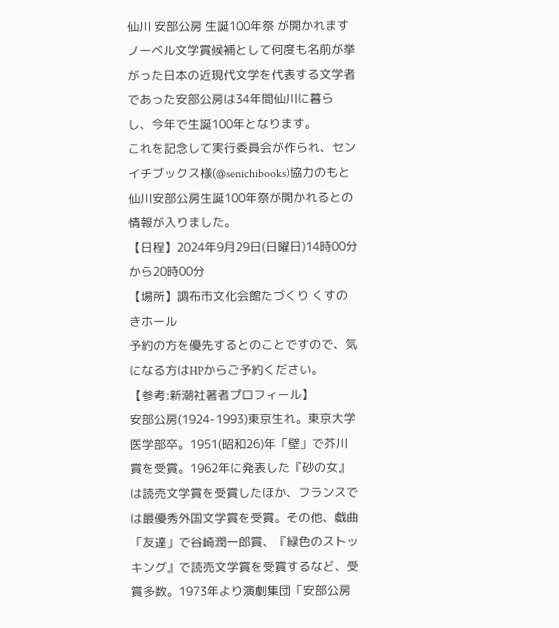仙川 安部公房 生誕100年祭 が開かれます
ノーベル文学賞候補として何度も名前が挙がった日本の近現代文学を代表する文学者であった安部公房は34年間仙川に暮らし、今年で生誕100年となります。
これを記念して実行委員会が作られ、センイチブックス様(@senichibooks)協力のもと仙川安部公房生誕100年祭が開かれるとの情報が入りました。
【日程】2024年9月29日(日曜日)14時00分から20時00分
【場所】調布市文化会館たづくり くすのきホール
予約の方を優先するとのことですので、気になる方はHPからご予約ください。
【参考:新潮社著者プロフィール】
安部公房(1924-1993)東京生れ。東京大学医学部卒。1951(昭和26)年「壁」で芥川賞を受賞。1962年に発表した『砂の女』は読売文学賞を受賞したほか、フランスでは最優秀外国文学賞を受賞。その他、戯曲「友達」で谷崎潤一郎賞、『緑色のストッキング』で読売文学賞を受賞するなど、受賞多数。1973年より演劇集団「安部公房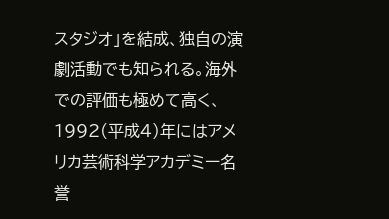スタジオ」を結成、独自の演劇活動でも知られる。海外での評価も極めて高く、1992(平成4)年にはアメリカ芸術科学アカデミー名誉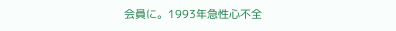会員に。1993年急性心不全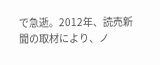で急逝。2012年、読売新聞の取材により、ノ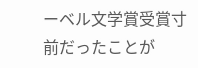ーベル文学賞受賞寸前だったことが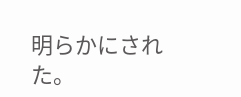明らかにされた。